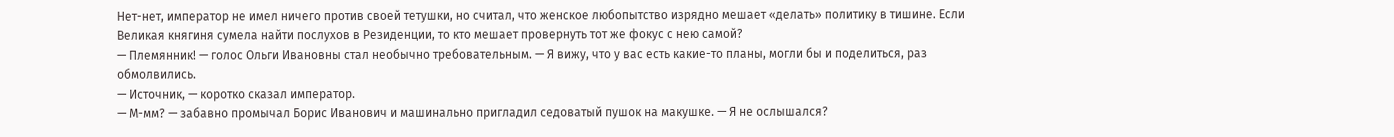Нет-нет, император не имел ничего против своей тетушки, но считал, что женское любопытство изрядно мешает «делать» политику в тишине. Если Великая княгиня сумела найти послухов в Резиденции, то кто мешает провернуть тот же фокус с нею самой?
— Племянник! — голос Ольги Ивановны стал необычно требовательным. — Я вижу, что у вас есть какие-то планы, могли бы и поделиться, раз обмолвились.
— Источник, — коротко сказал император.
— М-мм? — забавно промычал Борис Иванович и машинально пригладил седоватый пушок на макушке. — Я не ослышался?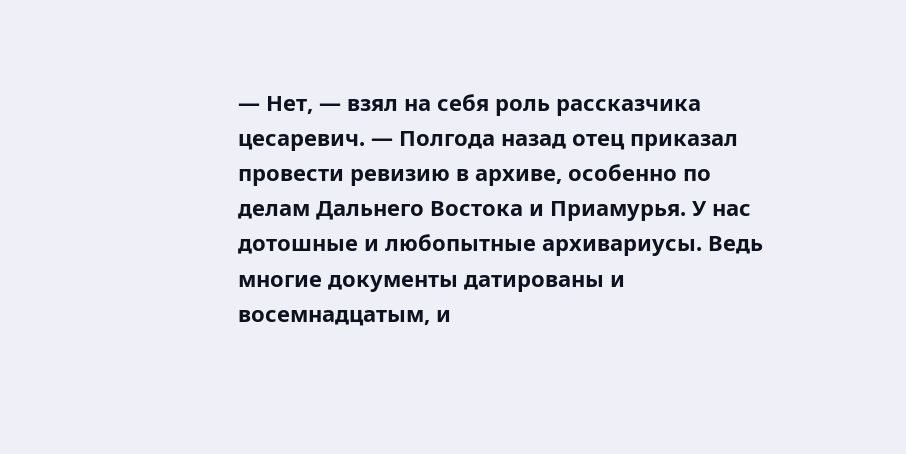— Нет, — взял на себя роль рассказчика цесаревич. — Полгода назад отец приказал провести ревизию в архиве, особенно по делам Дальнего Востока и Приамурья. У нас дотошные и любопытные архивариусы. Ведь многие документы датированы и восемнадцатым, и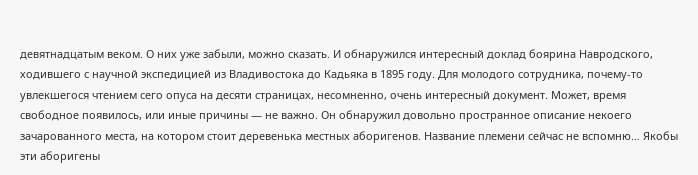девятнадцатым веком. О них уже забыли, можно сказать. И обнаружился интересный доклад боярина Навродского, ходившего с научной экспедицией из Владивостока до Кадьяка в 1895 году. Для молодого сотрудника, почему-то увлекшегося чтением сего опуса на десяти страницах, несомненно, очень интересный документ. Может, время свободное появилось, или иные причины — не важно. Он обнаружил довольно пространное описание некоего зачарованного места, на котором стоит деревенька местных аборигенов. Название племени сейчас не вспомню… Якобы эти аборигены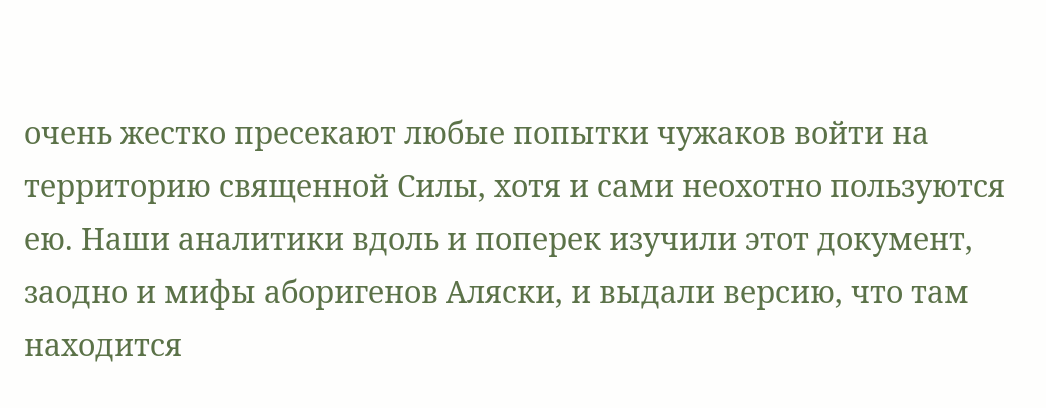очень жестко пресекают любые попытки чужаков войти на территорию священной Силы, хотя и сами неохотно пользуются ею. Наши аналитики вдоль и поперек изучили этот документ, заодно и мифы аборигенов Аляски, и выдали версию, что там находится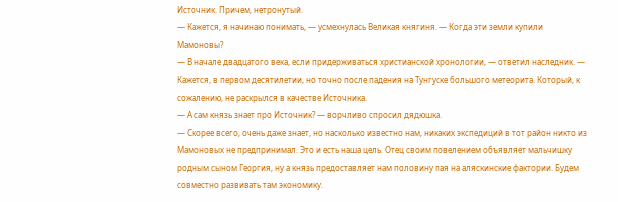Источник. Причем, нетронутый.
— Кажется, я начинаю понимать, — усмехнулась Великая княгиня. — Когда эти земли купили Мамоновы?
— В начале двадцатого века, если придерживаться христианской хронологии, — ответил наследник. — Кажется, в первом десятилетии, но точно после падения на Тунгуске большого метеорита. Который, к сожалению, не раскрылся в качестве Источника.
— А сам князь знает про Источник? — ворчливо спросил дядюшка.
— Скорее всего, очень даже знает, но насколько известно нам, никаких экспедиций в тот район никто из Мамоновых не предпринимал. Это и есть наша цель. Отец своим повелением объявляет мальчишку родным сыном Георгия, ну а князь предоставляет нам половину пая на аляскинские фактории. Будем совместно развивать там экономику.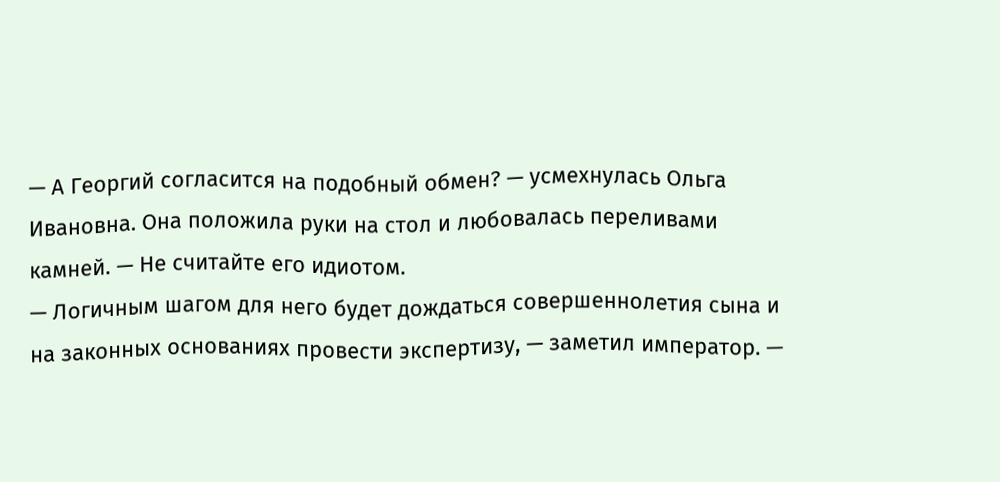— А Георгий согласится на подобный обмен? — усмехнулась Ольга Ивановна. Она положила руки на стол и любовалась переливами камней. — Не считайте его идиотом.
— Логичным шагом для него будет дождаться совершеннолетия сына и на законных основаниях провести экспертизу, — заметил император. —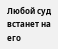Любой суд встанет на его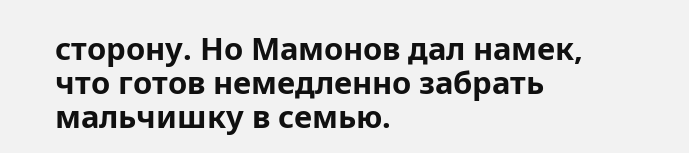сторону. Но Мамонов дал намек, что готов немедленно забрать мальчишку в семью.